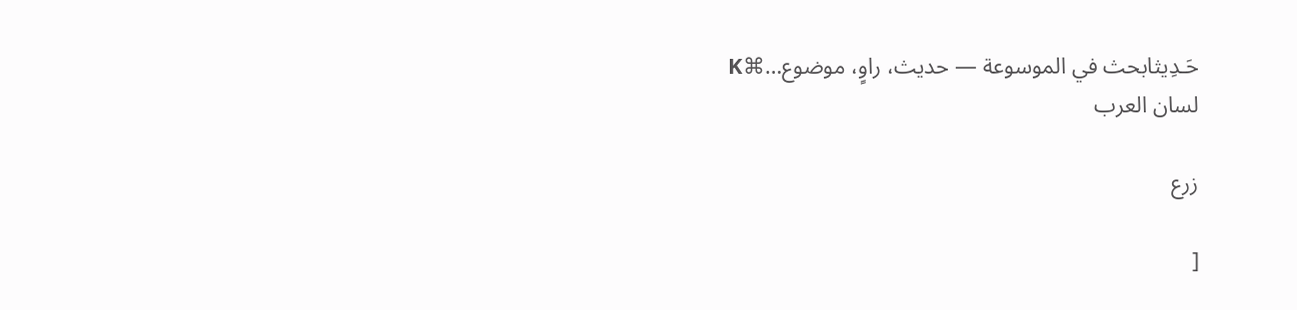حَـدِيثابحث في الموسوعة — حديث، راوٍ، موضوع…⌘K
لسان العرب

زرع

[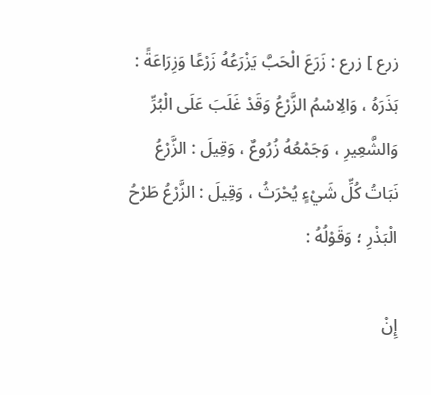زرع ] زرع : زَرَعَ الْحَبَّ يَزْرَعُهُ زَرْعًا وَزِرَاعَةً : بَذَرَهُ ، وَالِاسْمُ الزَّرْعُ وَقَدْ غَلَبَ عَلَى الْبُرِّ وَالشَّعِيرِ ، وَجَمْعُهُ زُرُوعٌ ، وَقِيلَ : الزَّرْعُ نَبَاتُ كُلِّ شَيْءٍ يُحْرَثُ ، وَقِيلَ : الزَّرْعُ طَرْحُ الْبَذْرِ ؛ وَقَوْلُهُ :

إِنْ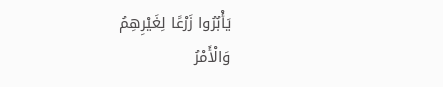يَأْبُرُوا زَرْعًا لِغَيْرِهِمُ
وَالْأَمْرُ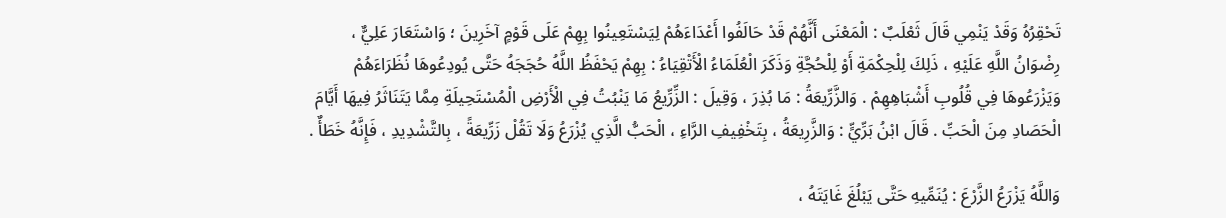تَحْقِرُهُ وَقَدْ يَنْمِي قَالَ ثَعْلَبٌ : الْمَعْنَى أَنَّهُمْ قَدْ حَالَفُوا أَعْدَاءَهُمْ لِيَسْتَعِينُوا بِهِمْ عَلَى قَوْمٍ آخَرِينَ ؛ وَاسْتَعَارَ عَلِيٌّ ، رِضْوَانُ اللَّهِ عَلَيْهِ ، ذَلِكَ لِلْحِكْمَةِ أَوْ لِلْحُجَّةِ وَذَكَرَ الْعُلَمَاءُ الْأَتْقِيَاءُ : بِهِمْ يَحْفَظُ اللَّهُ حُجَجَهُ حَتَّى يُودِعُوهَا نُظَرَاءَهُمْ وَيَزْرَعُوهَا فِي قُلُوبِ أَشْبَاهِهِمْ . وَالزَّرِّيعَةُ : مَا بُذِرَ ، وَقِيلَ : الزِّرِّيعُ مَا يَنْبُتُ فِي الْأَرْضِ الْمُسْتَحِيلَةِ مِمَّا يَتَنَاثَرُ فِيهَا أَيَّامَ الْحَصَادِ مِنَ الْحَبِّ . قَالَ ابْنُ بَرِّيٍّ : وَالزَّرِيعَةُ ، بِتَخْفِيفِ الرَّاءِ ، الْحَبُّ الَّذِي يُزْرَعُ وَلَا تَقُلْ زَرِّيعَةً ، بِالتَّشْدِيدِ ، فَإِنَّهُ خَطَأٌ .

وَاللَّهُ يَزْرَعُ الزَّرْعَ : يُنَمِّيهِ حَتَّى يَبْلُغَ غَايَتَهُ ،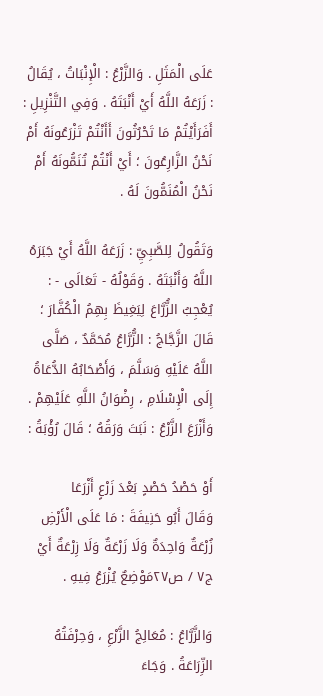عَلَى الْمَثَلِ . وَالزَّرْعُ : الْإِنْبَاتُ ، يُقَالُ : زَرَعَهُ اللَّهُ أَيْ أَنْبَتَهُ . وَفِي التَّنْزِيلِ : أَفَرَأَيْتُمْ مَا تَحْرُثُونَ أَأَنْتُمْ تَزْرَعُونَهُ أَمْ نَحْنُ الزَّارِعُونَ ؛ أَيْ أَنْتُمْ تُنَمُّونَهُ أَمْ نَحْنُ الْمُنَمُّونَ لَهُ .

وَتَقُولُ لِلصَّبِيِّ : زَرَعَهُ اللَّهُ أَيْ جَبَرَهُ اللَّهُ وَأَنْبَتَهُ . وَقَوْلُهُ - تَعَالَى - : يُعْجِبُ الزُّرَّاعَ لِيَغِيظَ بِهِمُ الْكُفَّارَ ؛ قَالَ الزَّجَّاجُ : الزُّرَّاعُ مُحَمَّدٌ ، صَلَّى اللَّهُ عَلَيْهِ وَسَلَّمَ ، وَأَصْحَابُهُ الدُّعَاةُ إِلَى الْإِسْلَامِ ، رِضْوَانُ اللَّهِ عَلَيْهِمْ . وَأَزْرَعَ الزَّرْعُ : نَبَتَ وَرَقُهُ ؛ قَالَ رُؤْبَةُ :

أَوْ حَصْدُ حَصْدٍ بَعْدَ زَرْعٍ أَزْرَعَا
وَقَالَ أَبُو حَنِيفَةَ : مَا عَلَى الْأَرْضِ زُرْعَةٌ وَاحِدَةٌ وَلَا زَرْعَةٌ وَلَا زِرْعَةٌ أَيْ ج٧ / ص٢٧مَوْضِعٌ يُزْرَعُ فِيهِ .

وَالزَّرَّاعُ : مُعَالِجُ الزَّرْعِ ، وَحِرْفَتُهُ الزِّرَاعَةُ . وَجَاءَ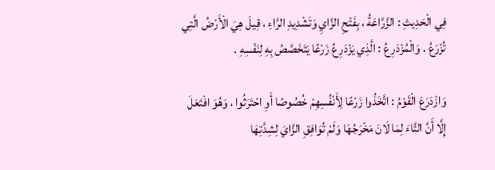فِي الْحَدِيثِ : الزَّرَّاعَةُ ، بِفَتْحِ الزَّايِ وَتَشْدِيدِ الرَّاءِ ، قِيلَ هِيَ الْأَرْضُ الَّتِي تُزْرَعُ . وَالْمُزْدَرِعُ : الَّذِي يَزْدَرِعُ زَرْعًا يَتَخَصَّصُ بِهِ لِنَفْسِهِ .

وَازْدَرَعَ الْقَوْمُ : اتَّخَذُوا زَرْعًا لِأَنْفُسِهِمْ خُصُوصًا أَوِ احْتَرَثُوا ، وَهُوَ افْتَعَلَ إِلَّا أَنَّ التَّاءَ لِمَا لَانَ مَخْرَجُهَا وَلَمْ تُوَافِقِ الزَّايَ لِشِدَّتِهَا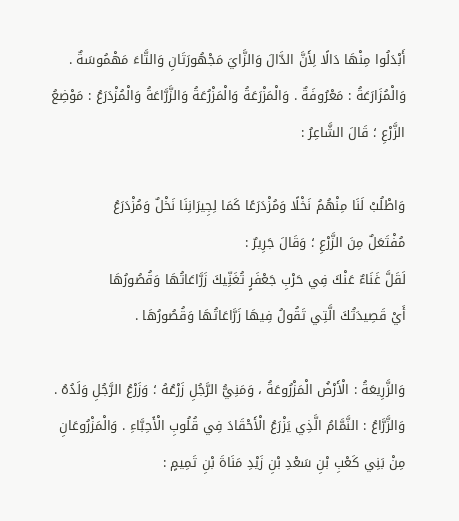أَبْدَلُوا مِنْهَا دَالًا لِأَنَّ الدَّالَ وَالزَّايَ مَجْهُورَتَانِ وَالتَّاءَ مَهْمُوسَةٌ . وَالْمُزَارَعَةُ : مَعْرُوفَةٌ . وَالْمَزْرَعَةُ وَالْمَزْرُعَةُ وَالزَّرَّاعَةُ وَالْمُزْدَرَعُ : مَوْضِعُ الزَّرْعِ ؛ قَالَ الشَّاعِرُ :

وَاطْلُبْ لَنَا مِنْهُمُ نَخْلًا وَمُزْدَرَعًا كَمَا لِجِيرَانِنَا نَخْلٌ وَمُزْدَرَعُ
مُفْتَعَلٌ مِنَ الزَّرْعِ ؛ وَقَالَ جَرِيرٌ :
لَقَلَّ غَنَاءٌ عَنْكَ فِي حَرْبِ جَعْفَرٍ تُغَنِّيكَ زَرَّاعَاتُهَا وَقُصُورُهَا
أَيْ قَصِيدَتُكَ الَّتِي تَقُولُ فِيهَا زَرَّاعَاتُهَا وَقُصُورُهَا .

وَالزَّرِيعَةُ : الْأَرْضُ الْمَزْرُوعَةُ ، وَمَنِيُّ الرَّجُلِ زَرْعُهُ ؛ وَزَرْعُ الرَّجُلِ وَلَدُهُ . وَالزَّرَّاعُ : النَّمَّامُ الَّذِي يَزْرَعُ الْأَحْقَادَ فِي قُلُوبِ الْأَحِبَّاءِ . وَالْمَزْرُوعَانِ مِنْ بَنِي كَعْبِ بْنِ سَعْدِ بْنِ زَيْدِ مَنَاةَ بْنِ تَمِيمٍ :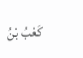كَعْبُ بْنُ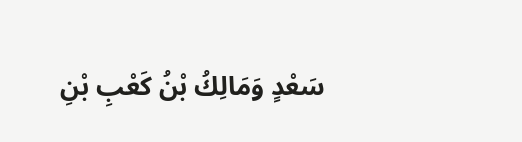سَعْدٍ وَمَالِكُ بْنُ كَعْبِ بْنِ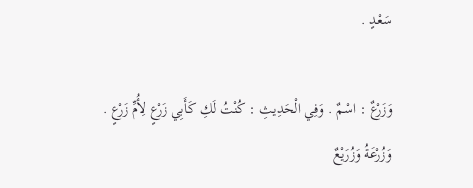سَعْدٍ .

وَزَرْعٌ : اسْمٌ . وَفِي الْحَدِيثِ : كُنْتُ لَكِ كَأَبِي زَرْعٍ لِأُمِّ زَرْعٍ . وَزُرْعَةُ وَزُرَيْعٌ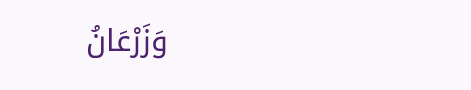وَزَرْعَانُ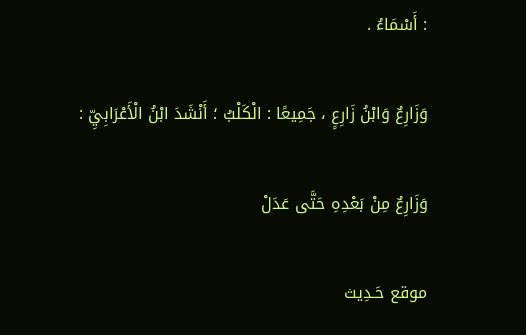: أَسْمَاءُ .

وَزَارِعٌ وَابْنُ زَارِعٍ ، جَمِيعًا : الْكَلْبُ ؛ أَنْشَدَ ابْنُ الْأَعْرَابِيِّ :

وَزَارِعٌ مِنْ بَعْدِهِ حَتَّى عَدَلْ

موقع حَـدِيث